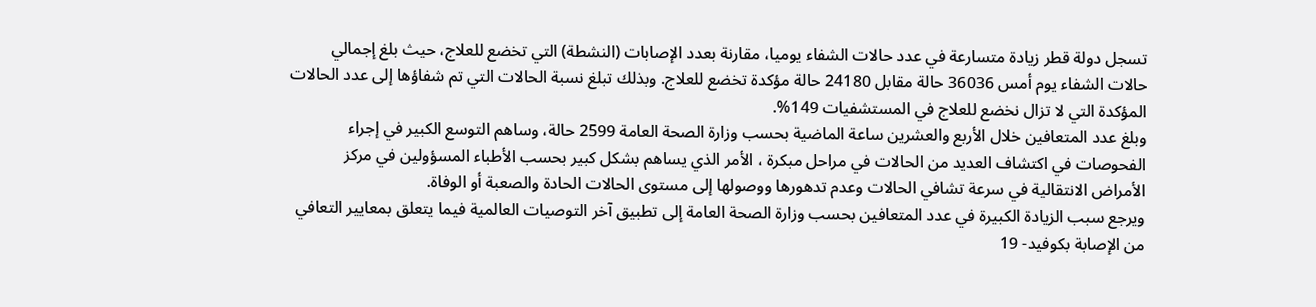تسجل دولة قطر زيادة متسارعة في عدد حالات الشفاء يوميا، مقارنة بعدد الإصابات (النشطة) التي تخضع للعلاج، حيث بلغ إجمالي حالات الشفاء يوم أمس 36036 حالة مقابل 24180 حالة مؤكدة تخضع للعلاج. وبذلك تبلغ نسبة الحالات التي تم شفاؤها إلى عدد الحالات المؤكدة التي لا تزال نخضع للعلاج في المستشفيات 149%.
وبلغ عدد المتعافين خلال الأربع والعشرين ساعة الماضية بحسب وزارة الصحة العامة 2599 حالة، وساهم التوسع الكبير في إجراء الفحوصات في اكتشاف العديد من الحالات في مراحل مبكرة ، الأمر الذي يساهم بشكل كبير بحسب الأطباء المسؤولين في مركز الأمراض الانتقالية في سرعة تشافي الحالات وعدم تدهورها ووصولها إلى مستوى الحالات الحادة والصعبة أو الوفاة.
ويرجع سبب الزيادة الكبيرة في عدد المتعافين بحسب وزارة الصحة العامة إلى تطبيق آخر التوصيات العالمية فيما يتعلق بمعايير التعافي من الإصابة بكوفيد- 19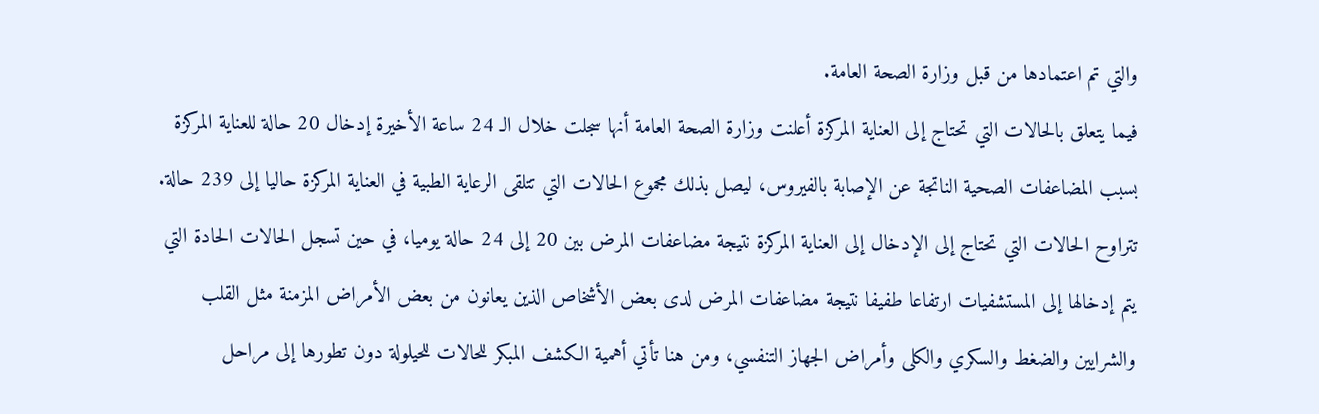والتي تم اعتمادها من قبل وزارة الصحة العامة.
فيما يتعلق بالحالات التي تحتاج إلى العناية المركزة أعلنت وزارة الصحة العامة أنها سجلت خلال الـ 24 ساعة الأخيرة إدخال 20 حالة للعناية المركزة بسبب المضاعفات الصحية الناتجة عن الإصابة بالفيروس، ليصل بذلك مجموع الحالات التي تتلقى الرعاية الطبية في العناية المركزة حاليا إلى 239 حالة.
تتراوح الحالات التي تحتاج إلى الإدخال إلى العناية المركزة نتيجة مضاعفات المرض بين 20 إلى 24 حالة يوميا، في حين تسجل الحالات الحادة التي يتم إدخالها إلى المستشفيات ارتفاعا طفيفا نتيجة مضاعفات المرض لدى بعض الأشخاص الذين يعانون من بعض الأمراض المزمنة مثل القلب والشرايين والضغط والسكري والكلى وأمراض الجهاز التنفسي، ومن هنا تأتي أهمية الكشف المبكر للحالات للحيلولة دون تطورها إلى مراحل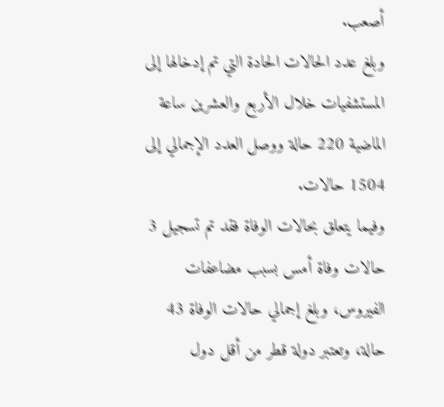أصعب.
وبلغ عدد الحالات الحادة التي تم إدخالها إلى المستشفيات خلال الأربع والعشرين ساعة الماضية 220 حالة ووصل العدد الإجمالي إلى 1504 حالات.
وفيما يتعلق بحالات الوفاة فقد تم تسجيل 3 حالات وفاة أمس بسبب مضاعفات الفيروس، وبلغ إجمالي حالات الوفاة 43 حالة، وتعتبر دولة قطر من أقل دول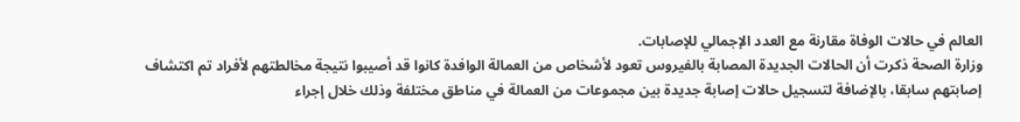العالم في حالات الوفاة مقارنة مع العدد الإجمالي للإصابات.
وزارة الصحة ذكرت أن الحالات الجديدة المصابة بالفيروس تعود لأشخاص من العمالة الوافدة كانوا قد أصيبوا نتيجة مخالطتهم لأفراد تم اكتشاف إصابتهم سابقا، بالإضافة لتسجيل حالات إصابة جديدة بين مجموعات من العمالة في مناطق مختلفة وذلك خلال إجراء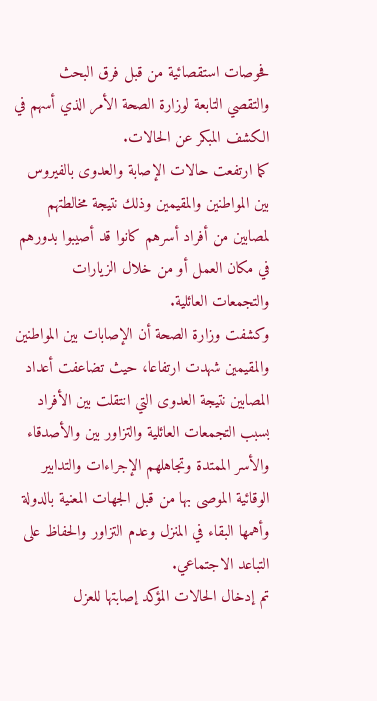فحوصات استقصائية من قبل فرق البحث والتقصي التابعة لوزارة الصحة الأمر الذي أسهم في الكشف المبكر عن الحالات.
كما ارتفعت حالات الإصابة والعدوى بالفيروس بين المواطنين والمقيمين وذلك نتيجة مخالطتهم لمصابين من أفراد أسرهم كانوا قد أصيبوا بدورهم في مكان العمل أو من خلال الزيارات والتجمعات العائلية.
وكشفت وزارة الصحة أن الإصابات بين المواطنين والمقيمين شهدت ارتفاعا، حيث تضاعفت أعداد المصابين نتيجة العدوى التي انتقلت بين الأفراد بسبب التجمعات العائلية والتزاور بين والأصدقاء والأسر الممتدة وتجاهلهم الإجراءات والتدابير الوقائية الموصى بها من قبل الجهات المعنية بالدولة وأهمها البقاء في المنزل وعدم التزاور والحفاظ على التباعد الاجتماعي.
تم إدخال الحالات المؤكد إصابتها للعزل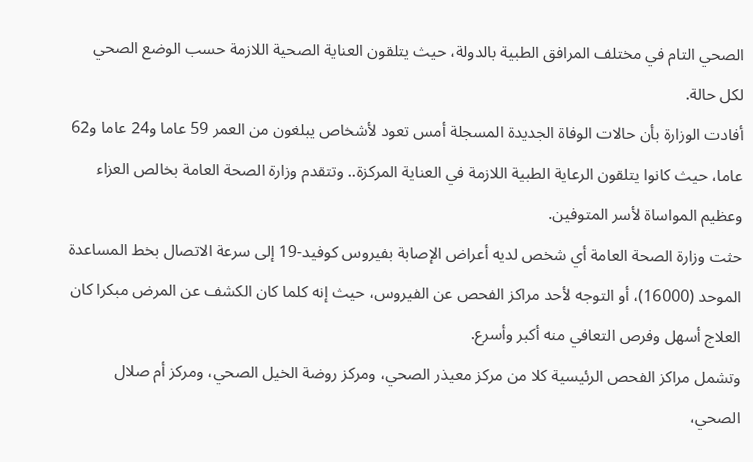الصحي التام في مختلف المرافق الطبية بالدولة، حيث يتلقون العناية الصحية اللازمة حسب الوضع الصحي لكل حالة.
أفادت الوزارة بأن حالات الوفاة الجديدة المسجلة أمس تعود لأشخاص يبلغون من العمر 59 عاما و24 عاما و62 عاما، حيث كانوا يتلقون الرعاية الطبية اللازمة في العناية المركزة.. وتتقدم وزارة الصحة العامة بخالص العزاء وعظيم المواساة لأسر المتوفين.
حثت وزارة الصحة العامة أي شخص لديه أعراض الإصابة بفيروس كوفيد-19 إلى سرعة الاتصال بخط المساعدة الموحد (16000)، أو التوجه لأحد مراكز الفحص عن الفيروس، حيث إنه كلما كان الكشف عن المرض مبكرا كان العلاج أسهل وفرص التعافي منه أكبر وأسرع.
وتشمل مراكز الفحص الرئيسية كلا من مركز معيذر الصحي، ومركز روضة الخيل الصحي، ومركز أم صلال الصحي،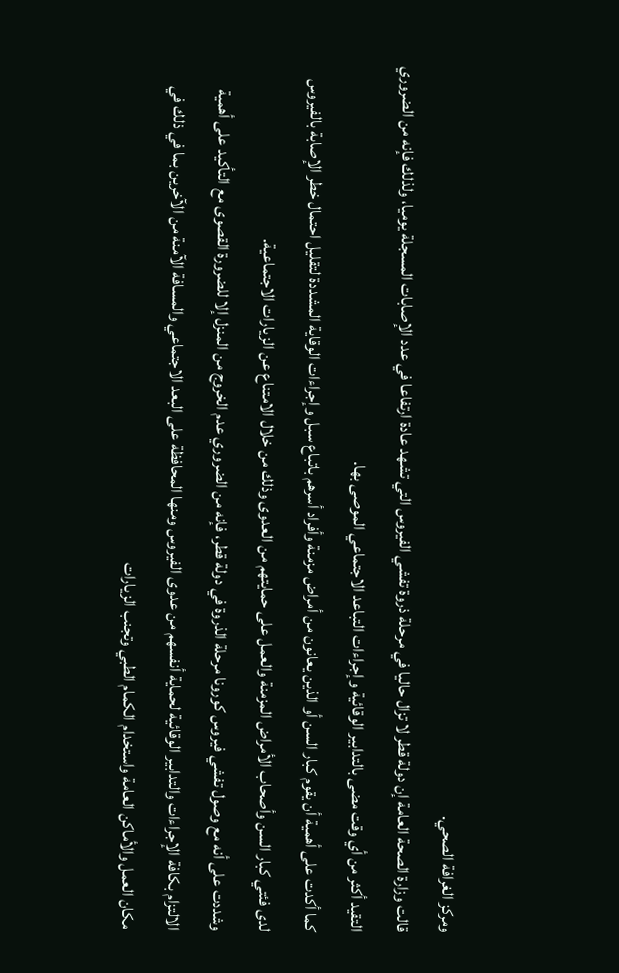ومركز الغرافة الصحي.
قالت وزارة الصحة العامة إن دولة قطر لا تزال حاليا في مرحلة ذروة تفشي الفيروس التي تشهد عادة ارتفاعا في عدد الإصابات المسجلة يوميا، ولذلك فإنه من الضروري التقيد أكثر من أي وقت مضى بالتدابير الوقائية وإجراءات التباعد الاجتماعي الموصى بها.
كما أكدت على أهمية أن يقوم كبار السن أو الذين يعانون من أمراض مزمنة وأفراد أسرهم باتباع سبل وإجراءات الوقاية المشددة لتقليل احتمال خطر الإصابة بالفيروس لدى فئتي كبار السن وأصحاب الأمراض المزمنة والعمل على حمايتهم من العدوى وذلك من خلال الامتناع عن الزيارات الاجتماعية.
وشددت على أنه مع وصول تفشي فيروس كورونا مرحلة الذروة في دولة قطر، فإنه من الضروري عدم الخروج من المنزل إلا للضرورة القصوى مع التأكيد على أهمية الالتزام بكافة الإجراءات والتدابير الوقائية لحماية أنفسهم من عدوى الفيروس ومنها المحافظة على البعد الاجتماعي والمسافة الآمنة من الآخرين بما في ذلك في مكان العمل والأماكن العامة واستخدام الكمام الطبي وتجنب الزيارات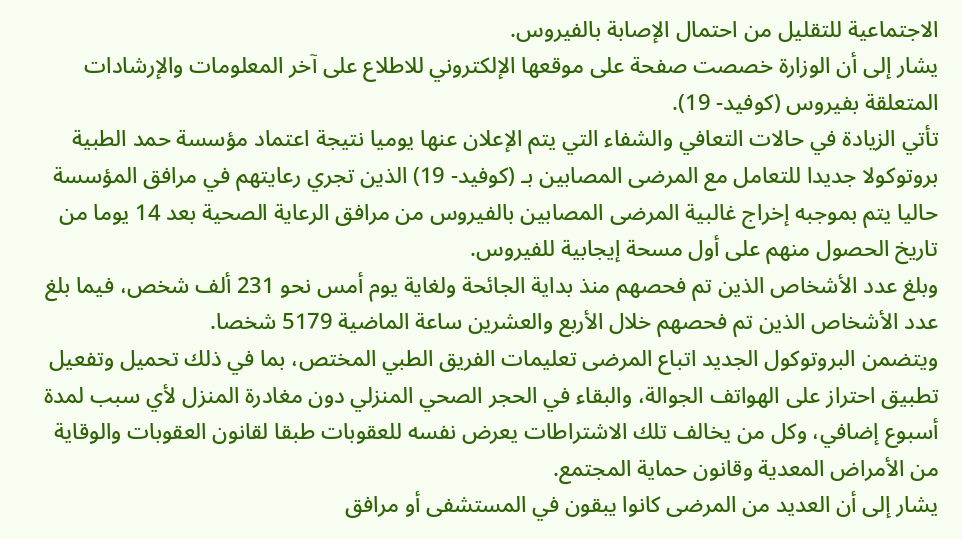الاجتماعية للتقليل من احتمال الإصابة بالفيروس.
يشار إلى أن الوزارة خصصت صفحة على موقعها الإلكتروني للاطلاع على آخر المعلومات والإرشادات المتعلقة بفيروس (كوفيد- 19).
تأتي الزيادة في حالات التعافي والشفاء التي يتم الإعلان عنها يوميا نتيجة اعتماد مؤسسة حمد الطبية بروتوكولا جديدا للتعامل مع المرضى المصابين بـ (كوفيد- 19) الذين تجري رعايتهم في مرافق المؤسسة حاليا يتم بموجبه إخراج غالبية المرضى المصابين بالفيروس من مرافق الرعاية الصحية بعد 14 يوما من تاريخ الحصول منهم على أول مسحة إيجابية للفيروس.
وبلغ عدد الأشخاص الذين تم فحصهم منذ بداية الجائحة ولغاية يوم أمس نحو 231 ألف شخص، فيما بلغ عدد الأشخاص الذين تم فحصهم خلال الأربع والعشرين ساعة الماضية 5179 شخصا.
ويتضمن البروتوكول الجديد اتباع المرضى تعليمات الفريق الطبي المختص، بما في ذلك تحميل وتفعيل تطبيق احتراز على الهواتف الجوالة، والبقاء في الحجر الصحي المنزلي دون مغادرة المنزل لأي سبب لمدة أسبوع إضافي، وكل من يخالف تلك الاشتراطات يعرض نفسه للعقوبات طبقا لقانون العقوبات والوقاية من الأمراض المعدية وقانون حماية المجتمع.
يشار إلى أن العديد من المرضى كانوا يبقون في المستشفى أو مرافق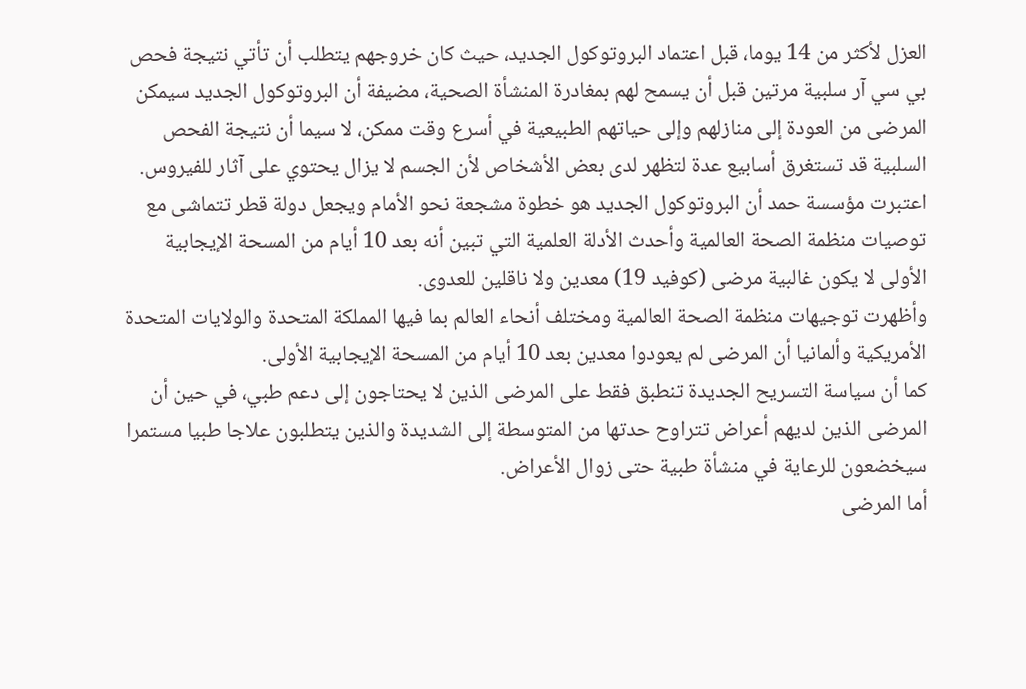العزل لأكثر من 14 يوما، قبل اعتماد البروتوكول الجديد، حيث كان خروجهم يتطلب أن تأتي نتيجة فحص بي سي آر سلبية مرتين قبل أن يسمح لهم بمغادرة المنشأة الصحية، مضيفة أن البروتوكول الجديد سيمكن المرضى من العودة إلى منازلهم وإلى حياتهم الطبيعية في أسرع وقت ممكن، لا سيما أن نتيجة الفحص السلبية قد تستغرق أسابيع عدة لتظهر لدى بعض الأشخاص لأن الجسم لا يزال يحتوي على آثار للفيروس.
اعتبرت مؤسسة حمد أن البروتوكول الجديد هو خطوة مشجعة نحو الأمام ويجعل دولة قطر تتماشى مع توصيات منظمة الصحة العالمية وأحدث الأدلة العلمية التي تبين أنه بعد 10 أيام من المسحة الإيجابية الأولى لا يكون غالبية مرضى (كوفيد 19) معدين ولا ناقلين للعدوى.
وأظهرت توجيهات منظمة الصحة العالمية ومختلف أنحاء العالم بما فيها المملكة المتحدة والولايات المتحدة الأمريكية وألمانيا أن المرضى لم يعودوا معدين بعد 10 أيام من المسحة الإيجابية الأولى.
كما أن سياسة التسريح الجديدة تنطبق فقط على المرضى الذين لا يحتاجون إلى دعم طبي، في حين أن المرضى الذين لديهم أعراض تتراوح حدتها من المتوسطة إلى الشديدة والذين يتطلبون علاجا طبيا مستمرا سيخضعون للرعاية في منشأة طبية حتى زوال الأعراض.
أما المرضى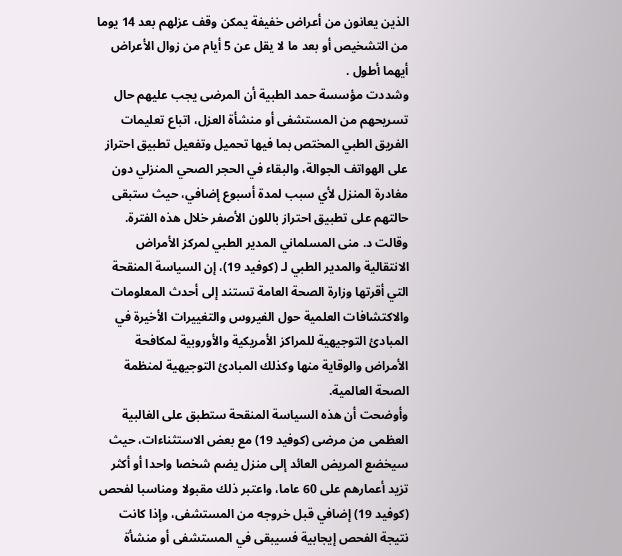الذين يعانون من أعراض خفيفة يمكن وقف عزلهم بعد 14 يوما من التشخيص أو بعد ما لا يقل عن 5 أيام من زوال الأعراض أيهما أطول .
وشددت مؤسسة حمد الطبية أن المرضى يجب عليهم حال تسريحهم من المستشفى أو منشأة العزل، اتباع تعليمات الفريق الطبي المختص بما فيها تحميل وتفعيل تطبيق احتراز على الهواتف الجوالة، والبقاء في الحجر الصحي المنزلي دون مغادرة المنزل لأي سبب لمدة أسبوع إضافي، حيث ستبقى حالتهم على تطبيق احتراز باللون الأصفر خلال هذه الفترة.
وقالت د. منى المسلماني المدير الطبي لمركز الأمراض الانتقالية والمدير الطبي لـ (كوفيد 19)، إن السياسة المنقحة التي أقرتها وزارة الصحة العامة تستند إلى أحدث المعلومات والاكتشافات العلمية حول الفيروس والتغييرات الأخيرة في المبادئ التوجيهية للمراكز الأمريكية والأوروبية لمكافحة الأمراض والوقاية منها وكذلك المبادئ التوجيهية لمنظمة الصحة العالمية.
وأوضحت أن هذه السياسة المنقحة ستطبق على الغالبية العظمى من مرضى (كوفيد 19) مع بعض الاستثناءات، حيث سيخضع المريض العائد إلى منزل يضم شخصا واحدا أو أكثر تزيد أعمارهم على 60 عاما، واعتبر ذلك مقبولا ومناسبا لفحص (كوفيد 19) إضافي قبل خروجه من المستشفى، وإذا كانت نتيجة الفحص إيجابية فسيبقى في المستشفى أو منشأة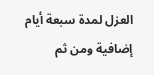العزل لمدة سبعة أيام إضافية ومن ثم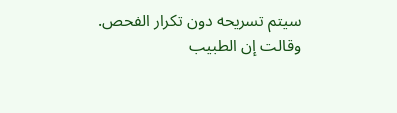سيتم تسريحه دون تكرار الفحص.
وقالت إن الطبيب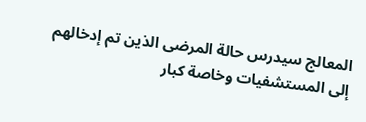المعالج سيدرس حالة المرضى الذين تم إدخالهم إلى المستشفيات وخاصة كبار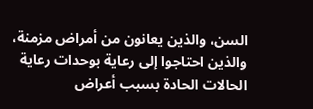السن، والذين يعانون من أمراض مزمنة، والذين احتاجوا إلى رعاية بوحدات رعاية الحالات الحادة بسبب أعراض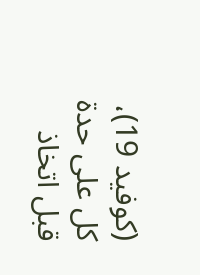(كوفيد 19)، كل على حدة قبل اتخاذ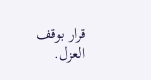قرار بوقف العزل.